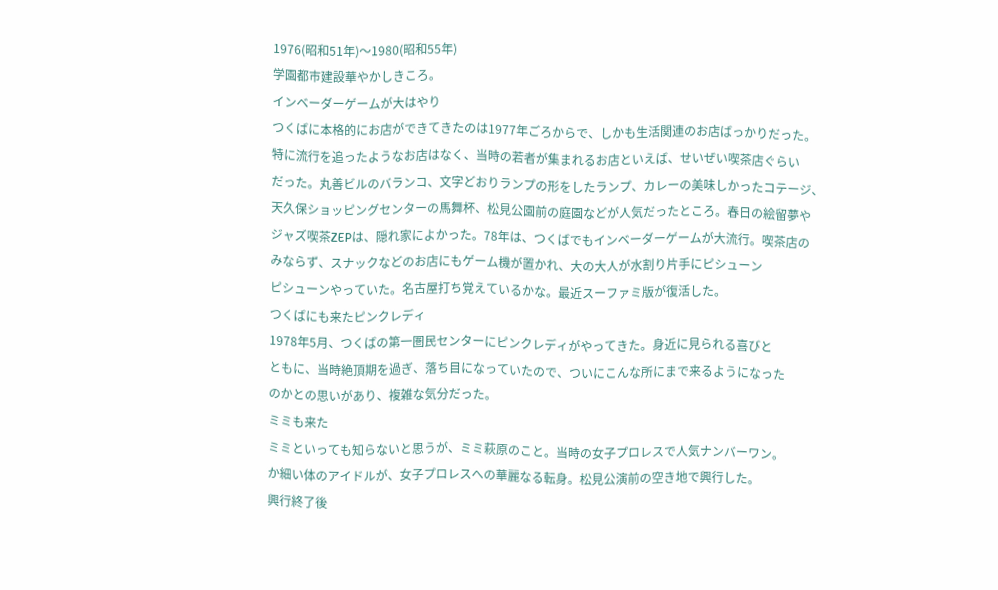1976(昭和51年)〜1980(昭和55年)
学園都市建設華やかしきころ。
インベーダーゲームが大はやり
つくばに本格的にお店ができてきたのは1977年ごろからで、しかも生活関連のお店ばっかりだった。
特に流行を追ったようなお店はなく、当時の若者が集まれるお店といえば、せいぜい喫茶店ぐらい
だった。丸善ビルのバランコ、文字どおりランプの形をしたランプ、カレーの美味しかったコテージ、
天久保ショッピングセンターの馬舞杯、松見公園前の庭園などが人気だったところ。春日の絵留夢や
ジャズ喫茶ZEPは、隠れ家によかった。78年は、つくばでもインベーダーゲームが大流行。喫茶店の
みならず、スナックなどのお店にもゲーム機が置かれ、大の大人が水割り片手にピシューン
ピシューンやっていた。名古屋打ち覚えているかな。最近スーファミ版が復活した。
つくばにも来たピンクレディ
1978年5月、つくばの第一圏民センターにピンクレディがやってきた。身近に見られる喜びと
ともに、当時絶頂期を過ぎ、落ち目になっていたので、ついにこんな所にまで来るようになった
のかとの思いがあり、複雑な気分だった。
ミミも来た
ミミといっても知らないと思うが、ミミ萩原のこと。当時の女子プロレスで人気ナンバーワン。
か細い体のアイドルが、女子プロレスへの華麗なる転身。松見公演前の空き地で興行した。
興行終了後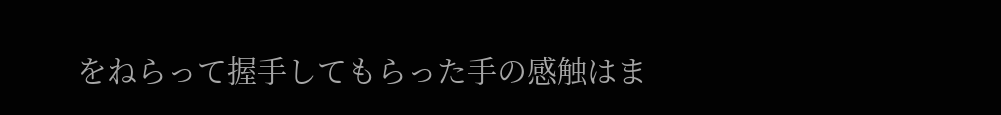をねらって握手してもらった手の感触はま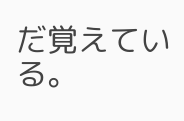だ覚えている。